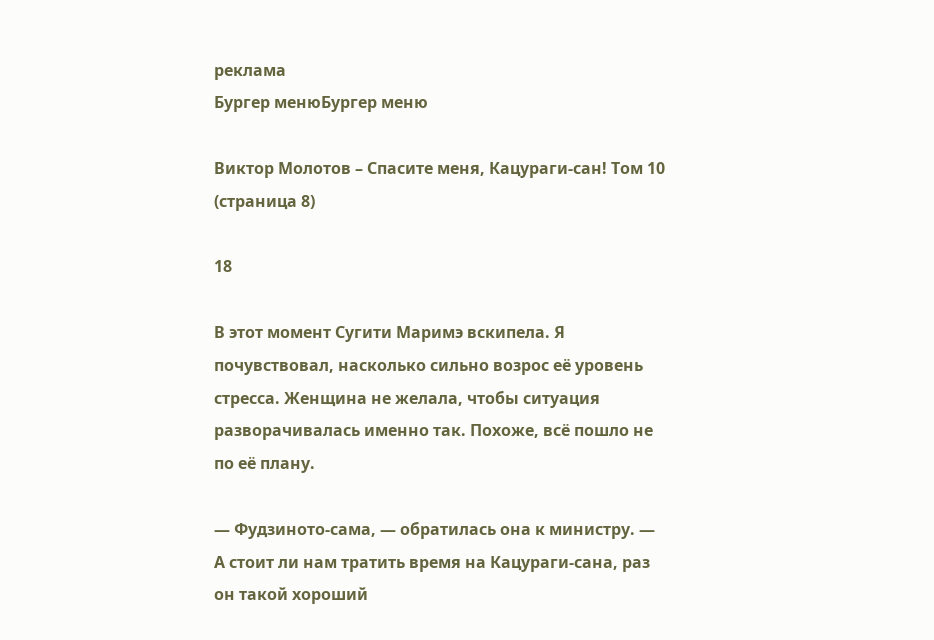реклама
Бургер менюБургер меню

Виктор Молотов – Спасите меня, Кацураги-сан! Том 10 (страница 8)

18

В этот момент Сугити Маримэ вскипела. Я почувствовал, насколько сильно возрос её уровень стресса. Женщина не желала, чтобы ситуация разворачивалась именно так. Похоже, всё пошло не по её плану.

— Фудзиното-сама, — обратилась она к министру. — А стоит ли нам тратить время на Кацураги-сана, раз он такой хороший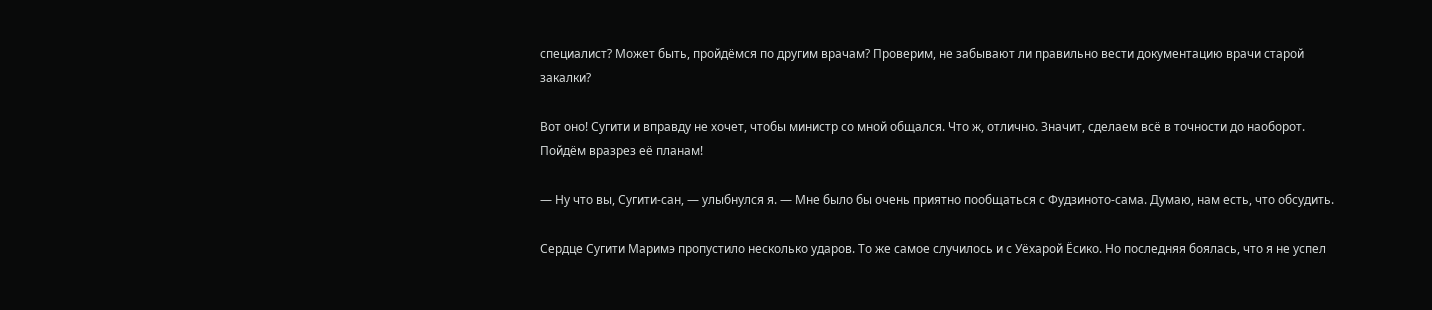специалист? Может быть, пройдёмся по другим врачам? Проверим, не забывают ли правильно вести документацию врачи старой закалки?

Вот оно! Сугити и вправду не хочет, чтобы министр со мной общался. Что ж, отлично. Значит, сделаем всё в точности до наоборот. Пойдём вразрез её планам!

— Ну что вы, Сугити-сан, — улыбнулся я. — Мне было бы очень приятно пообщаться с Фудзиното-сама. Думаю, нам есть, что обсудить.

Сердце Сугити Маримэ пропустило несколько ударов. То же самое случилось и с Уёхарой Ёсико. Но последняя боялась, что я не успел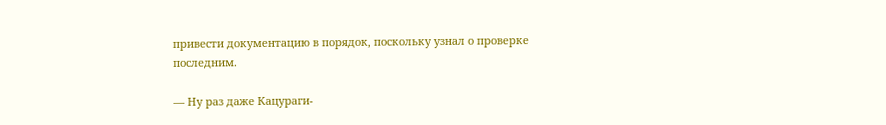привести документацию в порядок, поскольку узнал о проверке последним.

— Ну раз даже Кацураги-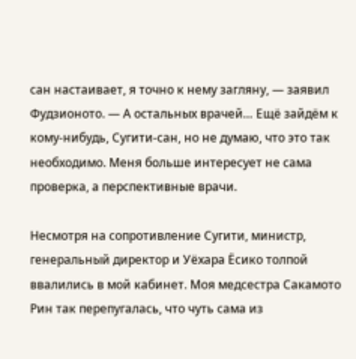сан настаивает, я точно к нему загляну, — заявил Фудзионото. — А остальных врачей… Ещё зайдём к кому-нибудь, Сугити-сан, но не думаю, что это так необходимо. Меня больше интересует не сама проверка, а перспективные врачи.

Несмотря на сопротивление Сугити, министр, генеральный директор и Уёхара Ёсико толпой ввалились в мой кабинет. Моя медсестра Сакамото Рин так перепугалась, что чуть сама из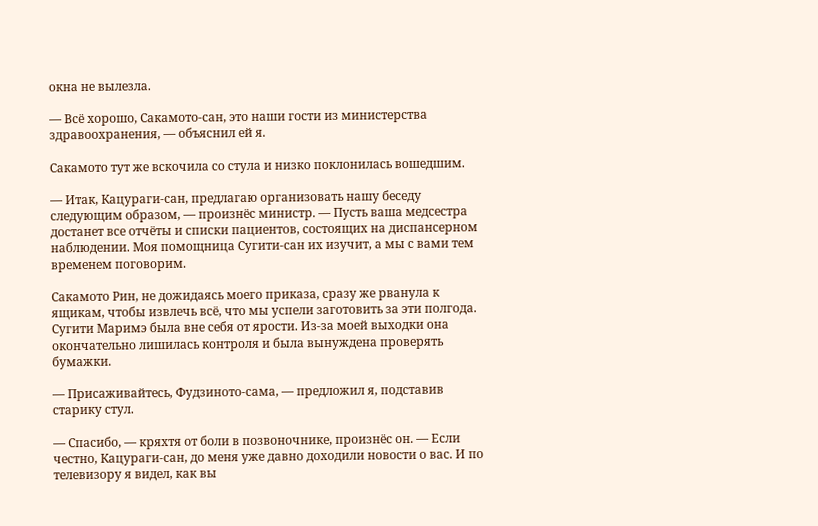окна не вылезла.

— Всё хорошо, Сакамото-сан, это наши гости из министерства здравоохранения, — объяснил ей я.

Сакамото тут же вскочила со стула и низко поклонилась вошедшим.

— Итак, Кацураги-сан, предлагаю организовать нашу беседу следующим образом, — произнёс министр. — Пусть ваша медсестра достанет все отчёты и списки пациентов, состоящих на диспансерном наблюдении. Моя помощница Сугити-сан их изучит, а мы с вами тем временем поговорим.

Сакамото Рин, не дожидаясь моего приказа, сразу же рванула к ящикам, чтобы извлечь всё, что мы успели заготовить за эти полгода. Сугити Маримэ была вне себя от ярости. Из-за моей выходки она окончательно лишилась контроля и была вынуждена проверять бумажки.

— Присаживайтесь, Фудзиното-сама, — предложил я, подставив старику стул.

— Спасибо, — кряхтя от боли в позвоночнике, произнёс он. — Если честно, Кацураги-сан, до меня уже давно доходили новости о вас. И по телевизору я видел, как вы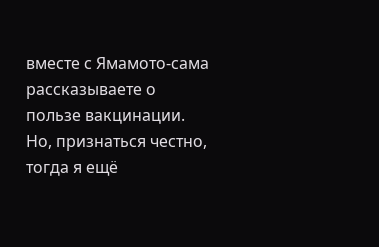вместе с Ямамото-сама рассказываете о пользе вакцинации. Но, признаться честно, тогда я ещё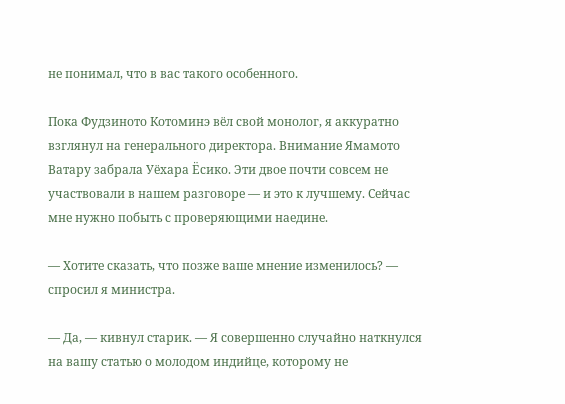не понимал, что в вас такого особенного.

Пока Фудзиното Котоминэ вёл свой монолог, я аккуратно взглянул на генерального директора. Внимание Ямамото Ватару забрала Уёхара Ёсико. Эти двое почти совсем не участвовали в нашем разговоре — и это к лучшему. Сейчас мне нужно побыть с проверяющими наедине.

— Хотите сказать, что позже ваше мнение изменилось? — спросил я министра.

— Да, — кивнул старик. — Я совершенно случайно наткнулся на вашу статью о молодом индийце, которому не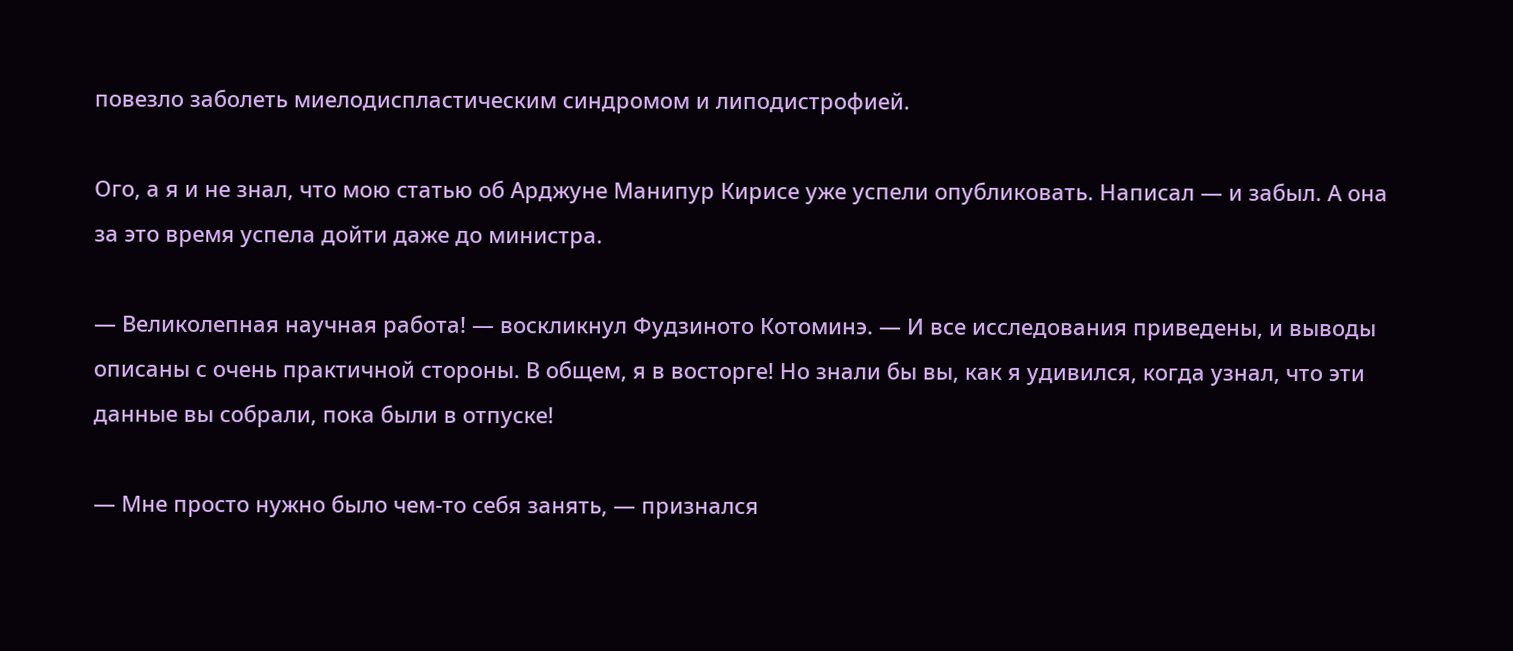повезло заболеть миелодиспластическим синдромом и липодистрофией.

Ого, а я и не знал, что мою статью об Арджуне Манипур Кирисе уже успели опубликовать. Написал — и забыл. А она за это время успела дойти даже до министра.

— Великолепная научная работа! — воскликнул Фудзиното Котоминэ. — И все исследования приведены, и выводы описаны с очень практичной стороны. В общем, я в восторге! Но знали бы вы, как я удивился, когда узнал, что эти данные вы собрали, пока были в отпуске!

— Мне просто нужно было чем-то себя занять, — признался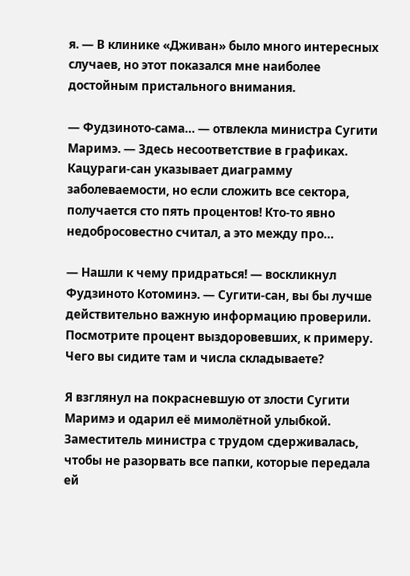я. — В клинике «Дживан» было много интересных случаев, но этот показался мне наиболее достойным пристального внимания.

— Фудзиното-сама… — отвлекла министра Сугити Маримэ. — Здесь несоответствие в графиках. Кацураги-сан указывает диаграмму заболеваемости, но если сложить все сектора, получается сто пять процентов! Кто-то явно недобросовестно считал, а это между про…

— Нашли к чему придраться! — воскликнул Фудзиното Котоминэ. — Сугити-сан, вы бы лучше действительно важную информацию проверили. Посмотрите процент выздоровевших, к примеру. Чего вы сидите там и числа складываете?

Я взглянул на покрасневшую от злости Сугити Маримэ и одарил её мимолётной улыбкой. Заместитель министра с трудом сдерживалась, чтобы не разорвать все папки, которые передала ей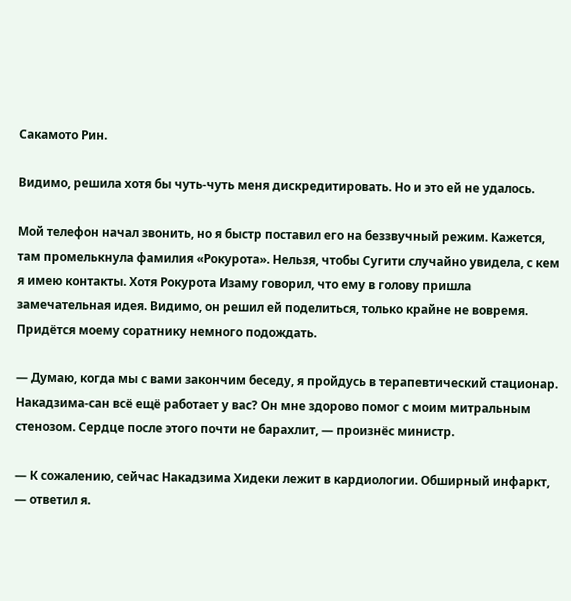Сакамото Рин.

Видимо, решила хотя бы чуть-чуть меня дискредитировать. Но и это ей не удалось.

Мой телефон начал звонить, но я быстр поставил его на беззвучный режим. Кажется, там промелькнула фамилия «Рокурота». Нельзя, чтобы Сугити случайно увидела, с кем я имею контакты. Хотя Рокурота Изаму говорил, что ему в голову пришла замечательная идея. Видимо, он решил ей поделиться, только крайне не вовремя. Придётся моему соратнику немного подождать.

— Думаю, когда мы с вами закончим беседу, я пройдусь в терапевтический стационар. Накадзима-сан всё ещё работает у вас? Он мне здорово помог с моим митральным стенозом. Сердце после этого почти не барахлит, — произнёс министр.

— К сожалению, сейчас Накадзима Хидеки лежит в кардиологии. Обширный инфаркт, — ответил я.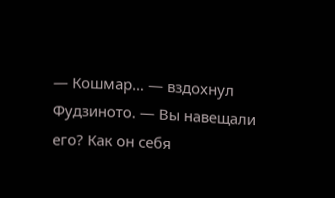— Кошмар… — вздохнул Фудзиното. — Вы навещали его? Как он себя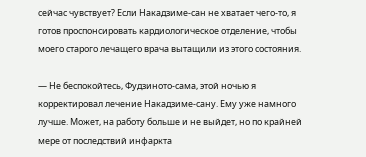сейчас чувствует? Если Накадзиме-сан не хватает чего-то, я готов проспонсировать кардиологическое отделение, чтобы моего старого лечащего врача вытащили из этого состояния.

— Не беспокойтесь, Фудзиното-сама, этой ночью я корректировал лечение Накадзиме-сану. Ему уже намного лучше. Может, на работу больше и не выйдет, но по крайней мере от последствий инфаркта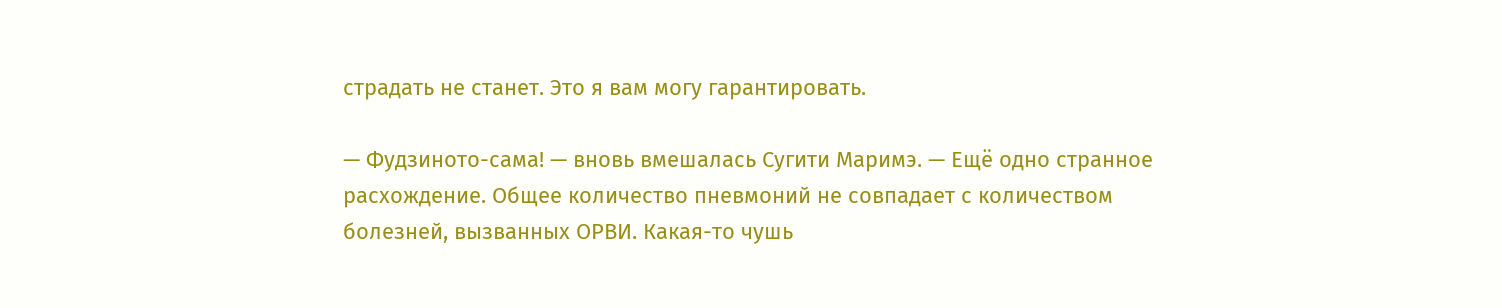страдать не станет. Это я вам могу гарантировать.

— Фудзиното-сама! — вновь вмешалась Сугити Маримэ. — Ещё одно странное расхождение. Общее количество пневмоний не совпадает с количеством болезней, вызванных ОРВИ. Какая-то чушь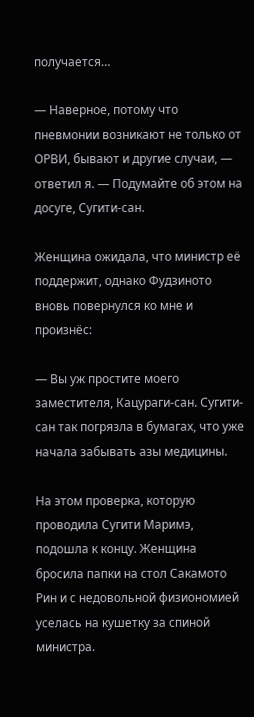получается…

— Наверное, потому что пневмонии возникают не только от ОРВИ, бывают и другие случаи, — ответил я. — Подумайте об этом на досуге, Сугити-сан.

Женщина ожидала, что министр её поддержит, однако Фудзиното вновь повернулся ко мне и произнёс:

— Вы уж простите моего заместителя, Кацураги-сан. Сугити-сан так погрязла в бумагах, что уже начала забывать азы медицины.

На этом проверка, которую проводила Сугити Маримэ, подошла к концу. Женщина бросила папки на стол Сакамото Рин и с недовольной физиономией уселась на кушетку за спиной министра.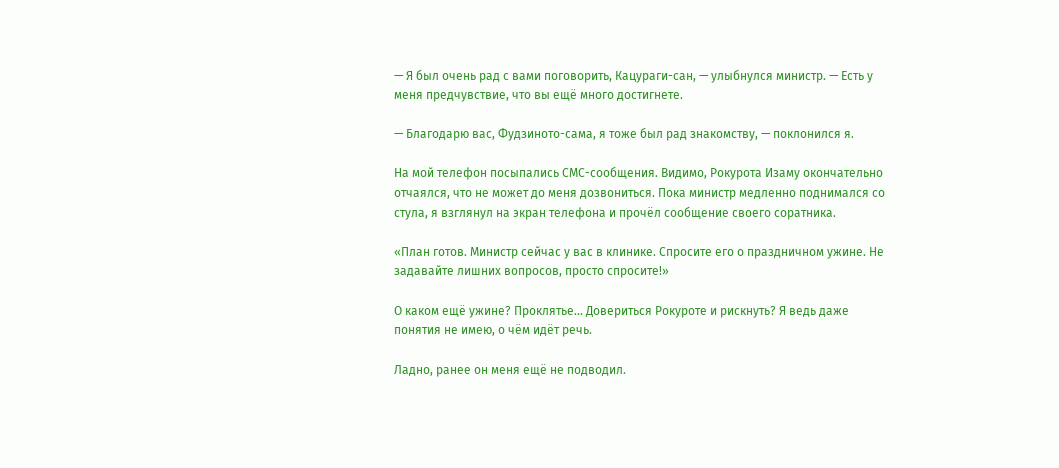— Я был очень рад с вами поговорить, Кацураги-сан, — улыбнулся министр. — Есть у меня предчувствие, что вы ещё много достигнете.

— Благодарю вас, Фудзиното-сама, я тоже был рад знакомству, — поклонился я.

На мой телефон посыпались СМС-сообщения. Видимо, Рокурота Изаму окончательно отчаялся, что не может до меня дозвониться. Пока министр медленно поднимался со стула, я взглянул на экран телефона и прочёл сообщение своего соратника.

«План готов. Министр сейчас у вас в клинике. Спросите его о праздничном ужине. Не задавайте лишних вопросов, просто спросите!»

О каком ещё ужине? Проклятье… Довериться Рокуроте и рискнуть? Я ведь даже понятия не имею, о чём идёт речь.

Ладно, ранее он меня ещё не подводил.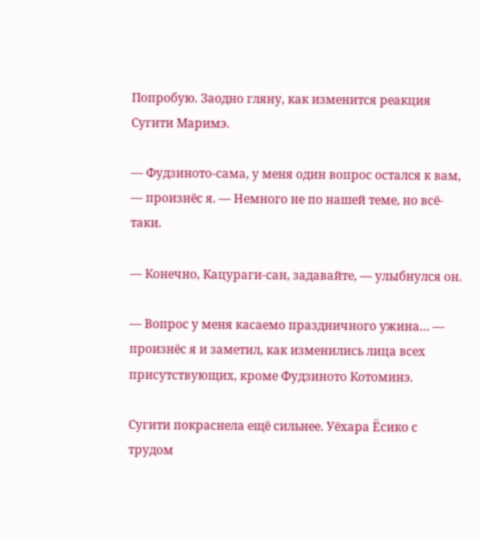Попробую. Заодно гляну, как изменится реакция Сугити Маримэ.

— Фудзиното-сама, у меня один вопрос остался к вам, — произнёс я. — Немного не по нашей теме, но всё-таки.

— Конечно, Кацураги-сан, задавайте, — улыбнулся он.

— Вопрос у меня касаемо праздничного ужина… — произнёс я и заметил, как изменились лица всех присутствующих, кроме Фудзиното Котоминэ.

Сугити покраснела ещё сильнее. Уёхара Ёсико с трудом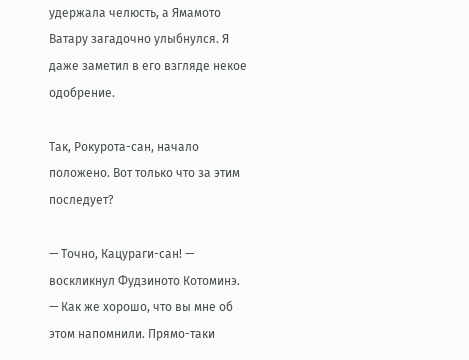удержала челюсть, а Ямамото Ватару загадочно улыбнулся. Я даже заметил в его взгляде некое одобрение.

Так, Рокурота-сан, начало положено. Вот только что за этим последует?

— Точно, Кацураги-сан! — воскликнул Фудзиното Котоминэ. — Как же хорошо, что вы мне об этом напомнили. Прямо-таки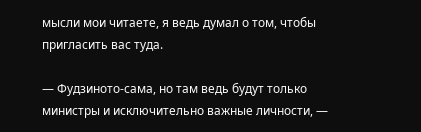мысли мои читаете, я ведь думал о том, чтобы пригласить вас туда.

— Фудзиното-сама, но там ведь будут только министры и исключительно важные личности, —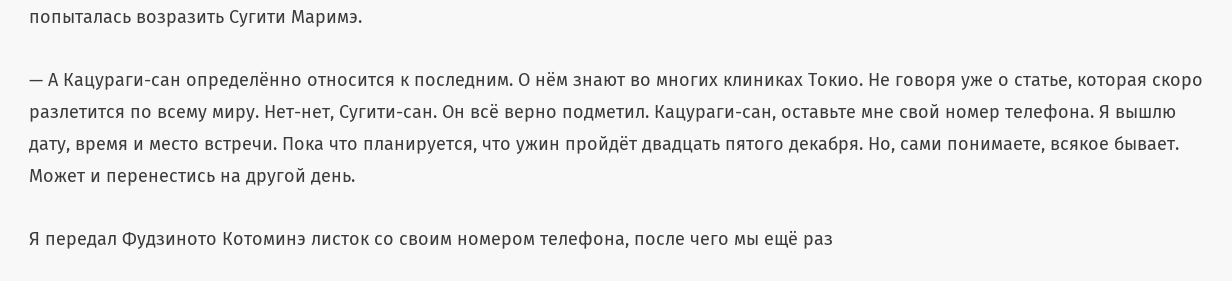попыталась возразить Сугити Маримэ.

— А Кацураги-сан определённо относится к последним. О нём знают во многих клиниках Токио. Не говоря уже о статье, которая скоро разлетится по всему миру. Нет-нет, Сугити-сан. Он всё верно подметил. Кацураги-сан, оставьте мне свой номер телефона. Я вышлю дату, время и место встречи. Пока что планируется, что ужин пройдёт двадцать пятого декабря. Но, сами понимаете, всякое бывает. Может и перенестись на другой день.

Я передал Фудзиното Котоминэ листок со своим номером телефона, после чего мы ещё раз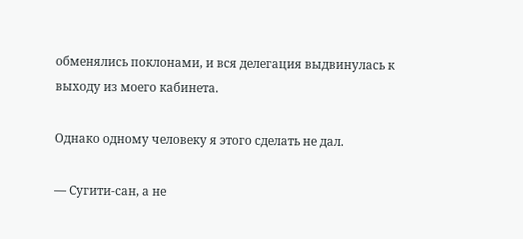обменялись поклонами, и вся делегация выдвинулась к выходу из моего кабинета.

Однако одному человеку я этого сделать не дал.

— Сугити-сан, а не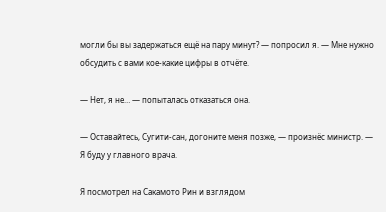могли бы вы задержаться ещё на пару минут? — попросил я. — Мне нужно обсудить с вами кое-какие цифры в отчёте.

— Нет, я не… — попыталась отказаться она.

— Оставайтесь, Сугити-сан, догоните меня позже, — произнёс министр. — Я буду у главного врача.

Я посмотрел на Сакамото Рин и взглядом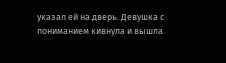указал ей на дверь. Девушка с пониманием кивнула и вышла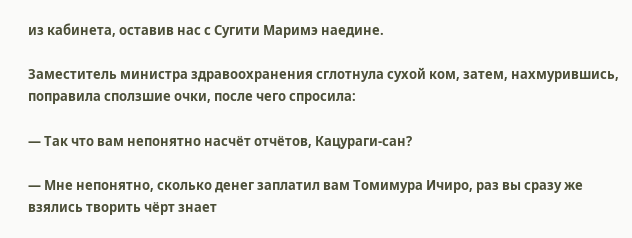из кабинета, оставив нас с Сугити Маримэ наедине.

Заместитель министра здравоохранения сглотнула сухой ком, затем, нахмурившись, поправила сползшие очки, после чего спросила:

— Так что вам непонятно насчёт отчётов, Кацураги-сан?

— Мне непонятно, сколько денег заплатил вам Томимура Ичиро, раз вы сразу же взялись творить чёрт знает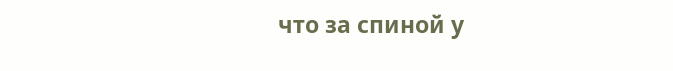что за спиной у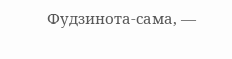Фудзинота-сама, —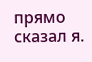прямо сказал я.